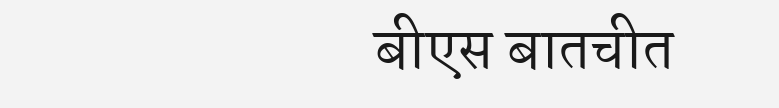बीएस बातचीत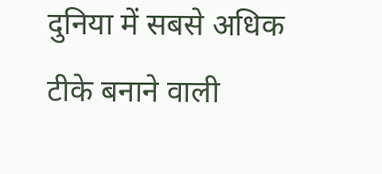दुनिया में सबसे अधिक टीके बनाने वाली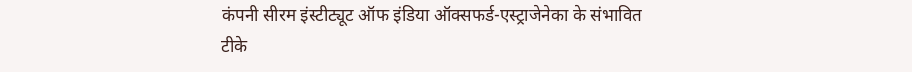कंपनी सीरम इंस्टीट्यूट ऑफ इंडिया ऑक्सफर्ड-एस्ट्राजेनेका के संभावित टीके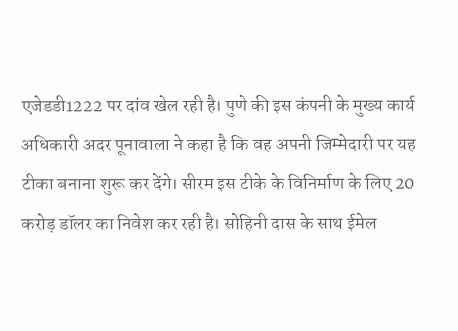एजेडडी1222 पर दांव खेल रही है। पुणे की इस कंपनी के मुख्य कार्य अधिकारी अदर पूनावाला ने कहा है कि वह अपनी जिम्मेदारी पर यह टीका बनाना शुरू कर देंगे। सीरम इस टीके के विनिर्माण के लिए 20 करोड़ डॉलर का निवेश कर रही है। सोहिनी दास के साथ ईमेल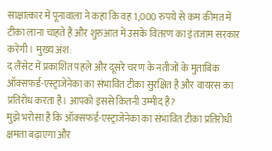साक्षात्कार में पूनावाला ने कहा कि वह 1,000 रुपये से कम कीमत में टीका लाना चाहते हैं और शुरुआत में उसके वितरण का इंतजाम सरकार करेगी। मुख्य अंश:
द लैंसेट में प्रकाशित पहले और दूसरे चरण के नतीजों के मुताबिक ऑक्सफर्ड-एस्ट्राजेनेका का संभावित टीका सुरक्षित है और वायरस का प्रतिरोध करता है। आपको इससे कितनी उम्मीद है?
मुझे भरोसा है कि ऑक्सफर्ड-एस्ट्राजेनेका का संभावित टीका प्रतिरोधी क्षमता बढ़ाएगा और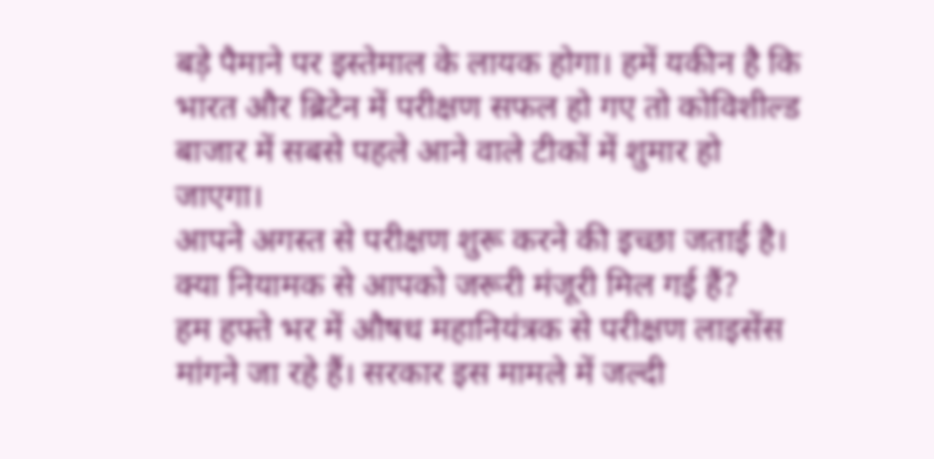बड़े पैमाने पर इस्तेमाल के लायक होगा। हमें यकीन है कि भारत और ब्रिटेन में परीक्षण सफल हो गए तो कोविशील्ड बाजार में सबसे पहले आने वाले टीकों में शुमार हो जाएगा।
आपने अगस्त से परीक्षण शुरू करने की इच्छा जताई है। क्या नियामक से आपको जरूरी मंजूरी मिल गई हैं?
हम हफ्ते भर में औषध महानियंत्रक से परीक्षण लाइसेंस मांगने जा रहे हैं। सरकार इस मामले में जल्दी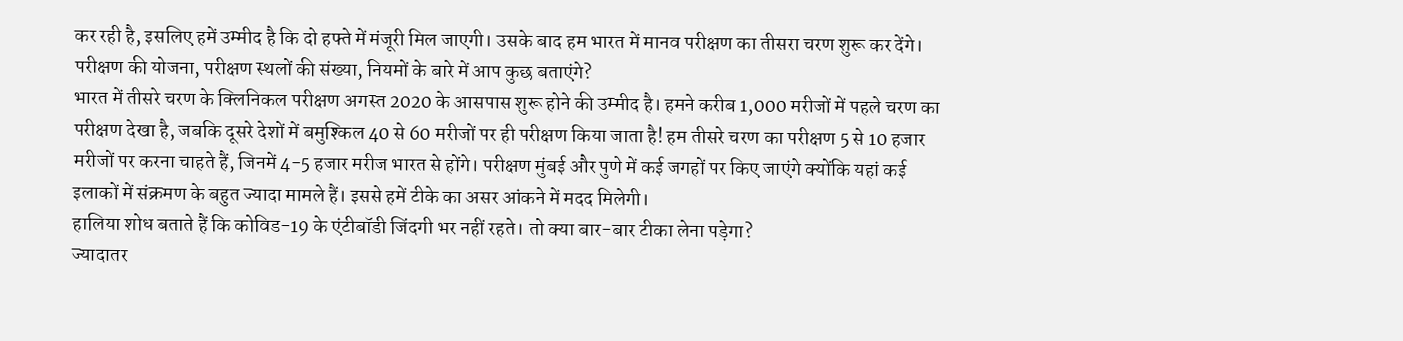कर रही है, इसलिए हमें उम्मीद है कि दो हफ्ते में मंजूरी मिल जाएगी। उसके बाद हम भारत में मानव परीक्षण का तीसरा चरण शुरू कर देंगे।
परीक्षण की योजना, परीक्षण स्थलों की संख्या, नियमों के बारे में आप कुछ बताएंगे?
भारत में तीसरे चरण के क्लिनिकल परीक्षण अगस्त 2020 के आसपास शुरू होने की उम्मीद है। हमने करीब 1,000 मरीजों में पहले चरण का परीक्षण देखा है, जबकि दूसरे देशों में बमुश्किल 40 से 60 मरीजों पर ही परीक्षण किया जाता है! हम तीसरे चरण का परीक्षण 5 से 10 हजार मरीजों पर करना चाहते हैं, जिनमें 4-5 हजार मरीज भारत से होंगे। परीक्षण मुंबई और पुणे में कई जगहों पर किए जाएंगे क्योंकि यहां कई इलाकों में संक्रमण के बहुत ज्यादा मामले हैं। इससे हमें टीके का असर आंकने में मदद मिलेगी।
हालिया शोध बताते हैं कि कोविड-19 के एंटीबॉडी जिंदगी भर नहीं रहते। तो क्या बार-बार टीका लेना पड़ेगा?
ज्यादातर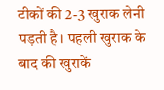टीकों की 2-3 खुराक लेनी पड़ती है। पहली खुराक के बाद की खुराकें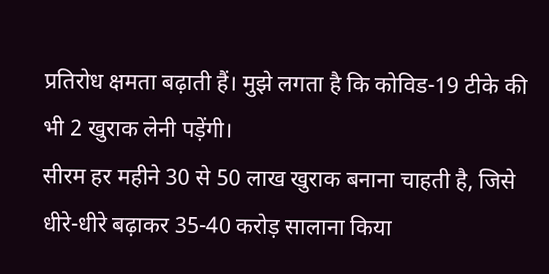प्रतिरोध क्षमता बढ़ाती हैं। मुझे लगता है कि कोविड-19 टीके की भी 2 खुराक लेनी पड़ेंगी।
सीरम हर महीने 30 से 50 लाख खुराक बनाना चाहती है, जिसे धीरे-धीरे बढ़ाकर 35-40 करोड़ सालाना किया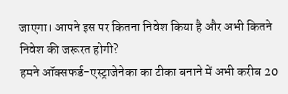जाएगा। आपने इस पर कितना निवेश किया है और अभी कितने निवेश की जरूरत होगी?
हमने ऑक्सफर्ड-एस्ट्राजेनेका का टीका बनाने में अभी करीब 20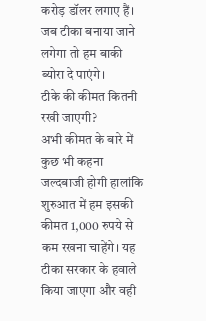करोड़ डॉलर लगाए हैं। जब टीका बनाया जाने लगेगा तो हम बाकी ब्योरा दे पाएंगे।
टीके की कीमत कितनी रखी जाएगी?
अभी कीमत के बारे में कुछ भी कहना जल्दबाजी होगी हालांकि शुरुआत में हम इसकी कीमत 1,000 रुपये से कम रखना चाहेंगे। यह टीका सरकार के हवाले किया जाएगा और वही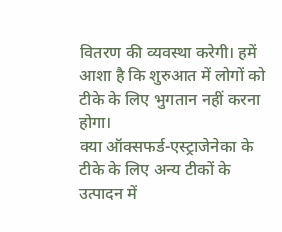वितरण की व्यवस्था करेगी। हमें आशा है कि शुरुआत में लोगों को टीके के लिए भुगतान नहीं करना होगा।
क्या ऑक्सफर्ड-एस्ट्राजेनेका के टीके के लिए अन्य टीकों के उत्पादन में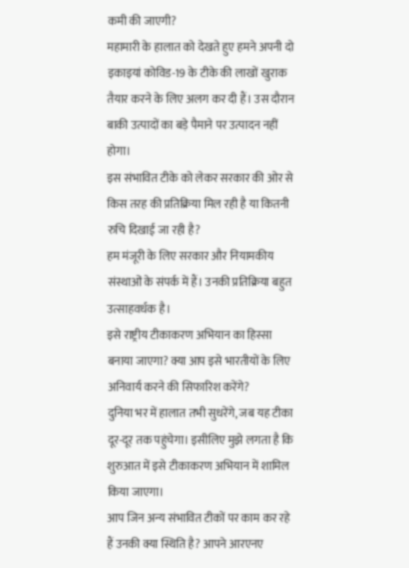कमी की जाएगी?
महामारी के हालात को देखते हुए हमने अपनी दो इकाइयां कोविड-19 के टीके की लाखों खुराक तैयार करने के लिए अलग कर दी हैं। उस दौरान बाकी उत्पादों का बड़े पैमाने पर उत्पादन नहीं होगा।
इस संभावित टीके को लेकर सरकार की ओर से किस तरह की प्रतिक्रिया मिल रही है या कितनी रुचि दिखाई जा रही है?
हम मंजूरी के लिए सरकार और नियामकीय संस्थाओं के संपर्क में हैं। उनकी प्रतिक्रिया बहुत उत्साहवर्धक है।
इसे राष्ट्रीय टीकाकरण अभियान का हिस्सा बनाया जाएगा? क्या आप इसे भारतीयों के लिए अनिवार्य करने की सिफारिश करेंगे?
दुनिया भर में हालात तभी सुधरेंगे, जब यह टीका दूर-दूर तक पहुंचेगा। इसीलिए मुझे लगता है कि शुरुआत में इसे टीकाकरण अभियान में शामिल किया जाएगा।
आप जिन अन्य संभावित टीकों पर काम कर रहे हैं उनकी क्या स्थिति है? आपने आरएनए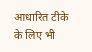आधारित टीके के लिए भी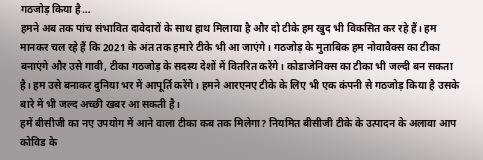गठजोड़ किया है…
हमने अब तक पांच संभावित दावेदारों के साथ हाथ मिलाया है और दो टीके हम खुद भी विकसित कर रहे हैं। हम मानकर चल रहे हैं कि 2021 के अंत तक हमारे टीके भी आ जाएंगे। गठजोड़ के मुताबिक हम नोवावैक्स का टीका बनाएंगे और उसे गावी, टीका गठजोड़ के सदस्य देशों में वितरित करेंगे। कोडाजेनिक्स का टीका भी जल्दी बन सकता है। हम उसे बनाकर दुनिया भर में आपूर्ति करेंगे। हमने आरएनए टीके के लिए भी एक कंपनी से गठजोड़ किया है उसके बारे में भी जल्द अच्छी खबर आ सकती है।
हमें बीसीजी का नए उपयोग में आने वाला टीका कब तक मिलेगा? नियमित बीसीजी टीके के उत्पादन के अलावा आप कोविड के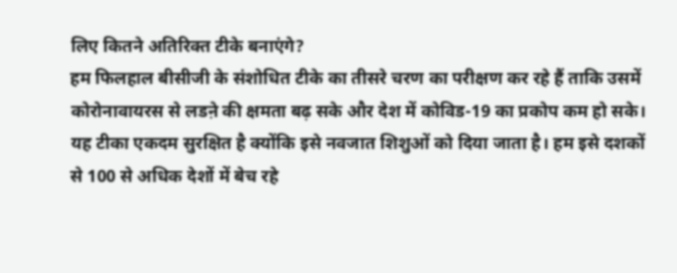लिए कितने अतिरिक्त टीके बनाएंगे?
हम फिलहाल बीसीजी के संशोधित टीके का तीसरे चरण का परीक्षण कर रहे हैं ताकि उसमें कोरोनावायरस से लडऩे की क्षमता बढ़ सके और देश में कोविड-19 का प्रकोप कम हो सके। यह टीका एकदम सुरक्षित है क्योंकि इसे नवजात शिशुओं को दिया जाता है। हम इसे दशकों से 100 से अधिक देशों में बेच रहे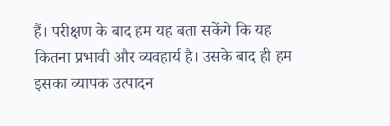हैं। परीक्षण के बाद हम यह बता सकेंगे कि यह कितना प्रभावी और व्यवहार्य है। उसके बाद ही हम इसका व्यापक उत्पादन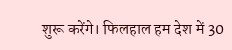शुरू करेंगे। फिलहाल हम देश में 30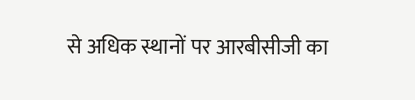से अधिक स्थानों पर आरबीसीजी का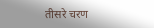तीसरे चरण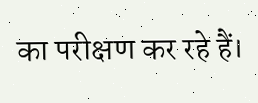का परीक्षण कर रहे हैं।